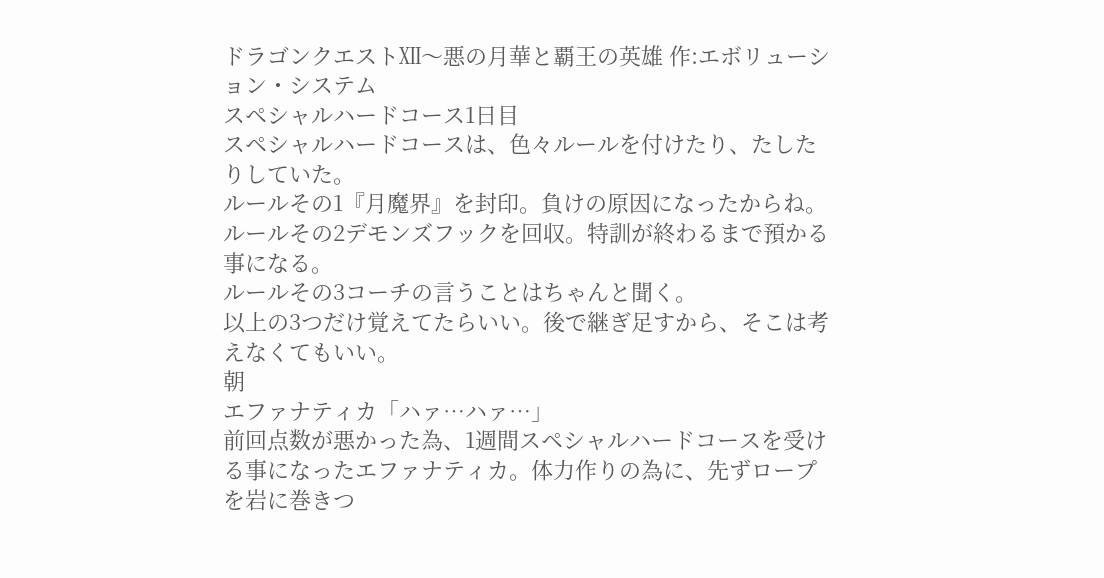ドラゴンクエストⅫ〜悪の月華と覇王の英雄 作:エボリューション・システム
スペシャルハードコース1日目
スペシャルハードコースは、色々ルールを付けたり、たしたりしていた。
ルールその1『月魔界』を封印。負けの原因になったからね。
ルールその2デモンズフックを回収。特訓が終わるまで預かる事になる。
ルールその3コーチの言うことはちゃんと聞く。
以上の3つだけ覚えてたらいい。後で継ぎ足すから、そこは考えなくてもいい。
朝
エファナティカ「ハァ…ハァ…」
前回点数が悪かった為、1週間スペシャルハードコースを受ける事になったエファナティカ。体力作りの為に、先ずロープを岩に巻きつ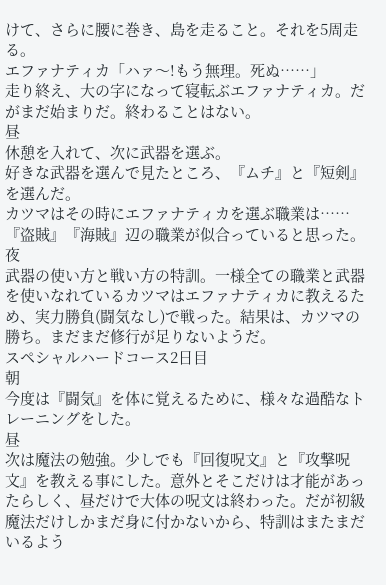けて、さらに腰に巻き、島を走ること。それを5周走る。
エファナティカ「ハァ〜!もう無理。死ぬ……」
走り終え、大の字になって寝転ぶエファナティカ。だがまだ始まりだ。終わることはない。
昼
休憩を入れて、次に武器を選ぶ。
好きな武器を選んで見たところ、『ムチ』と『短剣』を選んだ。
カツマはその時にエファナティカを選ぶ職業は……『盗賊』『海賊』辺の職業が似合っていると思った。
夜
武器の使い方と戦い方の特訓。一様全ての職業と武器を使いなれているカツマはエファナティカに教えるため、実力勝負(闘気なし)で戦った。結果は、カツマの勝ち。まだまだ修行が足りないようだ。
スペシャルハードコース2日目
朝
今度は『闘気』を体に覚えるために、様々な過酷なトレーニングをした。
昼
次は魔法の勉強。少しでも『回復呪文』と『攻撃呪文』を教える事にした。意外とそこだけは才能があったらしく、昼だけで大体の呪文は終わった。だが初級魔法だけしかまだ身に付かないから、特訓はまたまだいるよう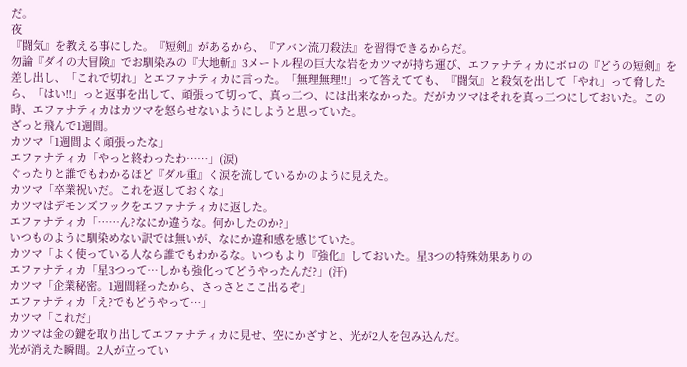だ。
夜
『闘気』を教える事にした。『短剣』があるから、『アバン流刀殺法』を習得できるからだ。
勿論『ダイの大冒険』でお馴染みの『大地斬』3メートル程の巨大な岩をカツマが持ち運び、エファナティカにボロの『どうの短剣』を差し出し、「これで切れ」とエファナティカに言った。「無理無理!!」って答えてても、『闘気』と殺気を出して「やれ」って脅したら、「はい!!」っと返事を出して、頑張って切って、真っ二つ、には出来なかった。だがカツマはそれを真っ二つにしておいた。この時、エファナティカはカツマを怒らせないようにしようと思っていた。
ざっと飛んで1週間。
カツマ「1週間よく頑張ったな」
エファナティカ「やっと終わったわ……」(涙)
ぐったりと誰でもわかるほど『ダル重』く涙を流しているかのように見えた。
カツマ「卒業祝いだ。これを返しておくな」
カツマはデモンズフックをエファナティカに返した。
エファナティカ「……ん?なにか違うな。何かしたのか?」
いつものように馴染めない訳では無いが、なにか違和感を感じていた。
カツマ「よく使っている人なら誰でもわかるな。いつもより『強化』しておいた。星3つの特殊効果ありの
エファナティカ「星3つって…しかも強化ってどうやったんだ?」(汗)
カツマ「企業秘密。1週間経ったから、さっさとここ出るぞ」
エファナティカ「え?でもどうやって…」
カツマ「これだ」
カツマは金の鍵を取り出してエファナティカに見せ、空にかざすと、光が2人を包み込んだ。
光が消えた瞬間。2人が立ってい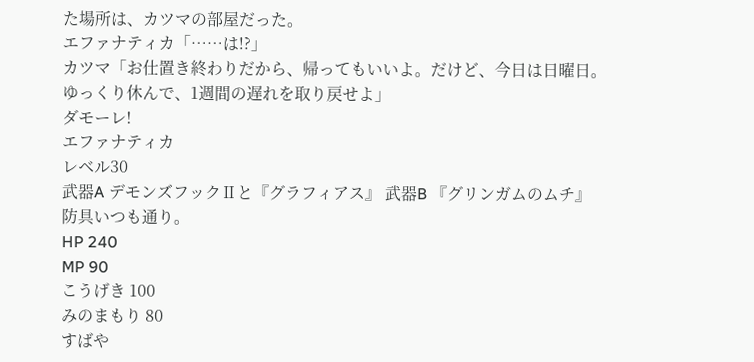た場所は、カツマの部屋だった。
エファナティカ「……は!?」
カツマ「お仕置き終わりだから、帰ってもいいよ。だけど、今日は日曜日。ゆっくり休んで、1週間の遅れを取り戻せよ」
ダモーレ!
エファナティカ
レベル30
武器A デモンズフックⅡと『グラフィアス』 武器B 『グリンガムのムチ』
防具いつも通り。
HP 240
MP 90
こうげき 100
みのまもり 80
すばや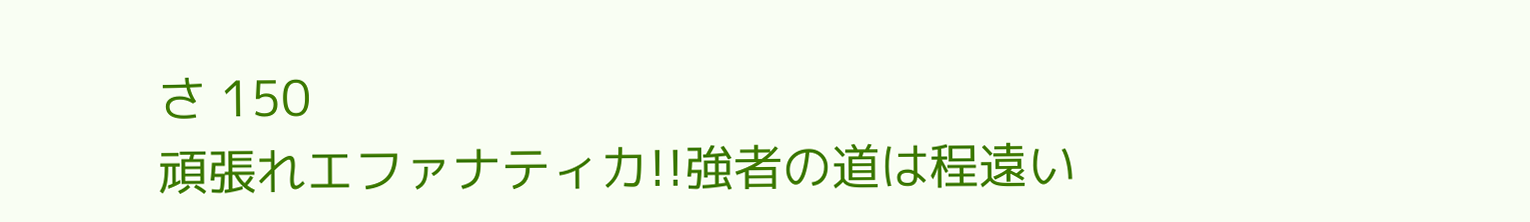さ 150
頑張れエファナティカ!!強者の道は程遠い